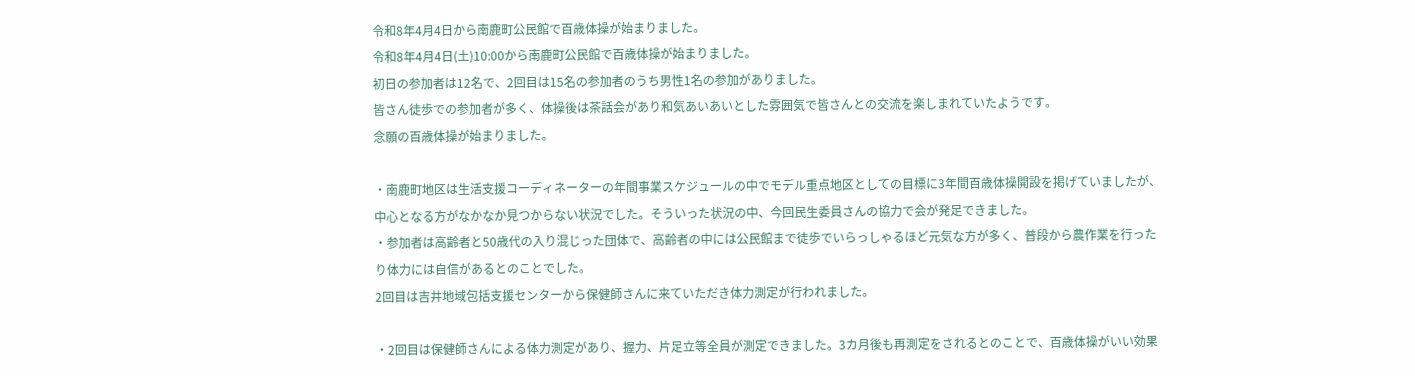令和8年4月4日から南鹿町公民館で百歳体操が始まりました。
令和8年4月4日(土)10:00から南鹿町公民館で百歳体操が始まりました。
初日の参加者は12名で、2回目は15名の参加者のうち男性1名の参加がありました。
皆さん徒歩での参加者が多く、体操後は茶話会があり和気あいあいとした雰囲気で皆さんとの交流を楽しまれていたようです。
念願の百歳体操が始まりました。

・南鹿町地区は生活支援コーディネーターの年間事業スケジュールの中でモデル重点地区としての目標に3年間百歳体操開設を掲げていましたが、中心となる方がなかなか見つからない状況でした。そういった状況の中、今回民生委員さんの協力で会が発足できました。
・参加者は高齢者と50歳代の入り混じった団体で、高齢者の中には公民館まで徒歩でいらっしゃるほど元気な方が多く、普段から農作業を行ったり体力には自信があるとのことでした。
2回目は吉井地域包括支援センターから保健師さんに来ていただき体力測定が行われました。

・2回目は保健師さんによる体力測定があり、握力、片足立等全員が測定できました。3カ月後も再測定をされるとのことで、百歳体操がいい効果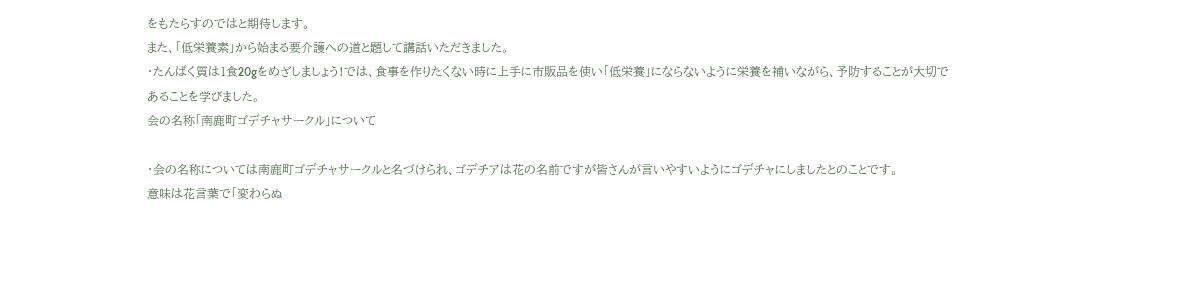をもたらすのではと期待します。
また、「低栄養素」から始まる要介護への道と題して講話いただきました。
・たんぱく質は1食20gをめざしましょう!では、食事を作りたくない時に上手に市販品を使い「低栄養」にならないように栄養を補いながら、予防することが大切であることを学びました。
会の名称「南鹿町ゴデチャサークル」について

・会の名称については南鹿町ゴデチャサークルと名づけられ、ゴデチアは花の名前ですが皆さんが言いやすいようにゴデチャにしましたとのことです。
意味は花言葉で「変わらぬ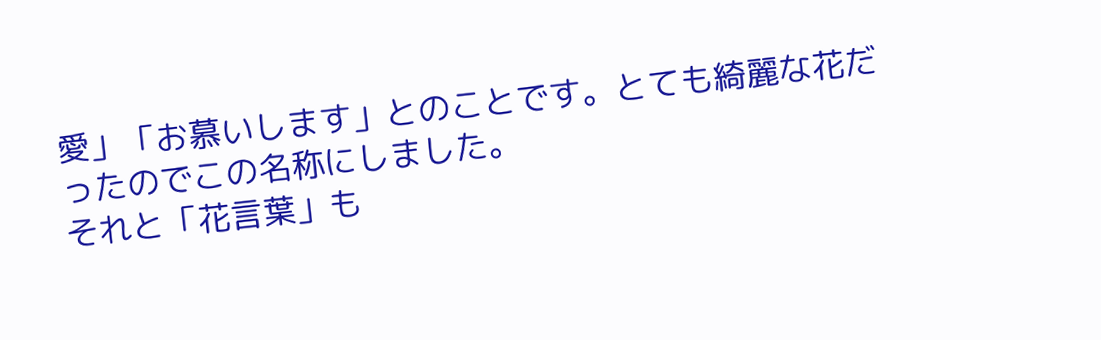愛」「お慕いします」とのことです。とても綺麗な花だったのでこの名称にしました。
それと「花言葉」も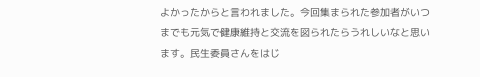よかったからと言われました。今回集まられた参加者がいつまでも元気で健康維持と交流を図られたらうれしいなと思います。民生委員さんをはじ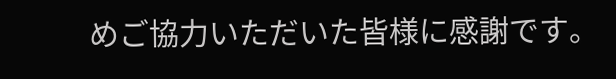めご協力いただいた皆様に感謝です。